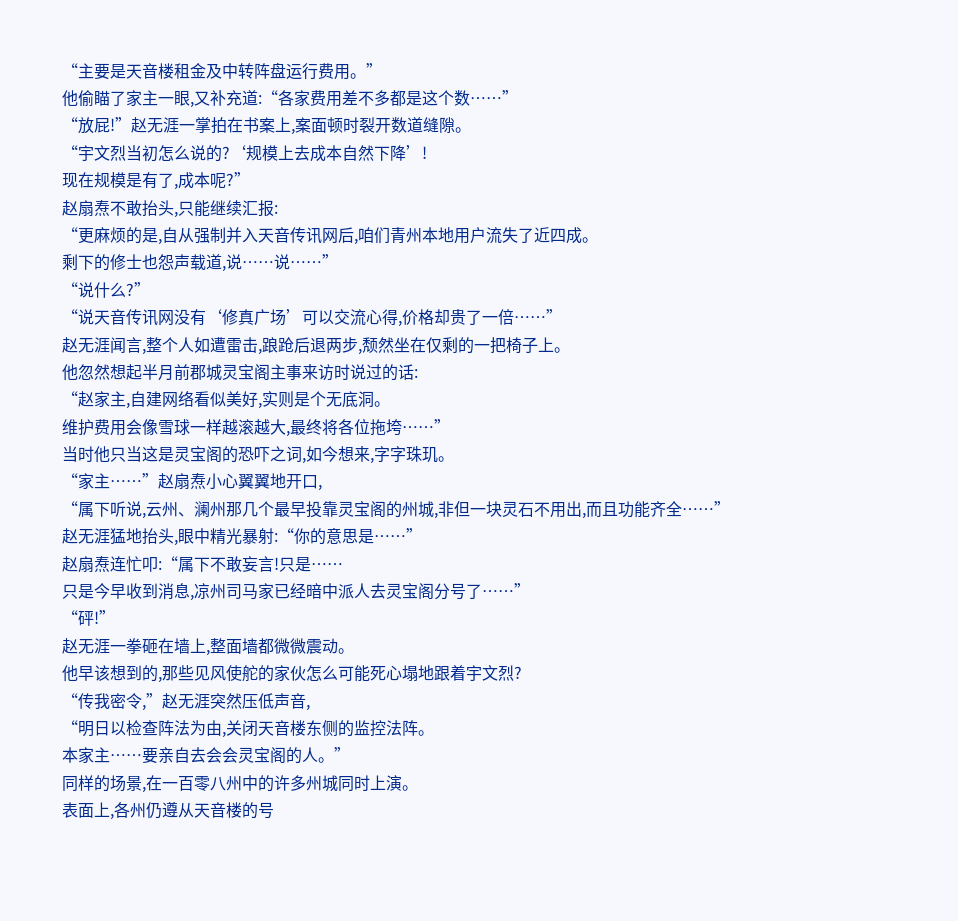“主要是天音楼租金及中转阵盘运行费用。”
他偷瞄了家主一眼,又补充道:“各家费用差不多都是这个数……”
“放屁!”赵无涯一掌拍在书案上,案面顿时裂开数道缝隙。
“宇文烈当初怎么说的?‘规模上去成本自然下降’!
现在规模是有了,成本呢?”
赵扇焘不敢抬头,只能继续汇报:
“更麻烦的是,自从强制并入天音传讯网后,咱们青州本地用户流失了近四成。
剩下的修士也怨声载道,说……说……”
“说什么?”
“说天音传讯网没有‘修真广场’可以交流心得,价格却贵了一倍……”
赵无涯闻言,整个人如遭雷击,踉跄后退两步,颓然坐在仅剩的一把椅子上。
他忽然想起半月前郡城灵宝阁主事来访时说过的话:
“赵家主,自建网络看似美好,实则是个无底洞。
维护费用会像雪球一样越滚越大,最终将各位拖垮……”
当时他只当这是灵宝阁的恐吓之词,如今想来,字字珠玑。
“家主……”赵扇焘小心翼翼地开口,
“属下听说,云州、澜州那几个最早投靠灵宝阁的州城,非但一块灵石不用出,而且功能齐全……”
赵无涯猛地抬头,眼中精光暴射:“你的意思是……”
赵扇焘连忙叩:“属下不敢妄言!只是……
只是今早收到消息,凉州司马家已经暗中派人去灵宝阁分号了……”
“砰!”
赵无涯一拳砸在墙上,整面墙都微微震动。
他早该想到的,那些见风使舵的家伙怎么可能死心塌地跟着宇文烈?
“传我密令,”赵无涯突然压低声音,
“明日以检查阵法为由,关闭天音楼东侧的监控法阵。
本家主……要亲自去会会灵宝阁的人。”
同样的场景,在一百零八州中的许多州城同时上演。
表面上,各州仍遵从天音楼的号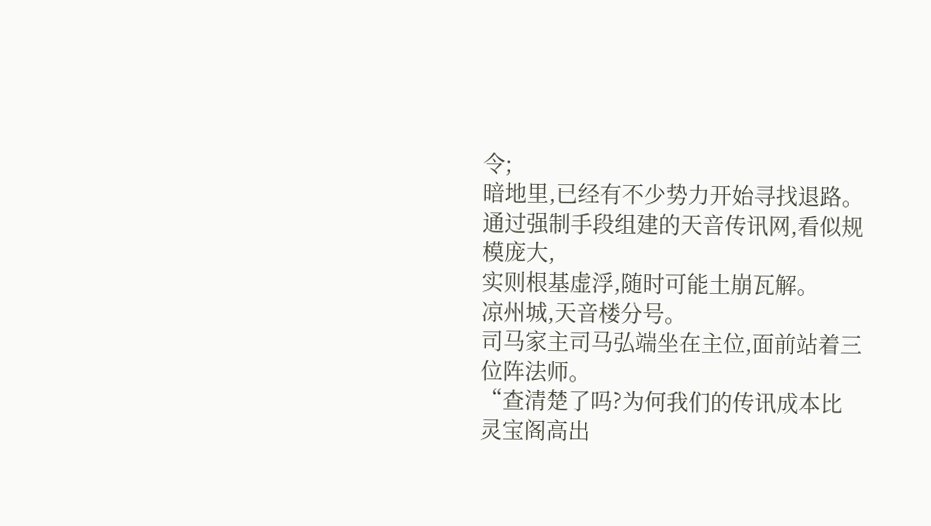令;
暗地里,已经有不少势力开始寻找退路。
通过强制手段组建的天音传讯网,看似规模庞大,
实则根基虚浮,随时可能土崩瓦解。
凉州城,天音楼分号。
司马家主司马弘端坐在主位,面前站着三位阵法师。
“查清楚了吗?为何我们的传讯成本比灵宝阁高出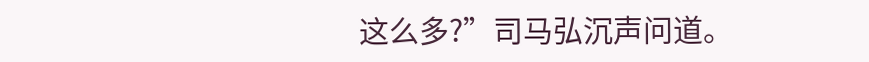这么多?”司马弘沉声问道。